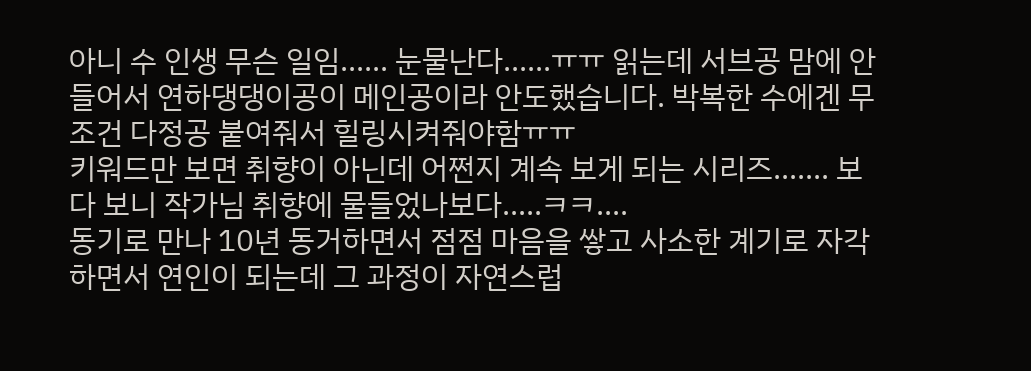아니 수 인생 무슨 일임...... 눈물난다......ㅠㅠ 읽는데 서브공 맘에 안들어서 연하댕댕이공이 메인공이라 안도했습니다. 박복한 수에겐 무조건 다정공 붙여줘서 힐링시켜줘야함ㅠㅠ
키워드만 보면 취향이 아닌데 어쩐지 계속 보게 되는 시리즈....... 보다 보니 작가님 취향에 물들었나보다.....ㅋㅋ....
동기로 만나 10년 동거하면서 점점 마음을 쌓고 사소한 계기로 자각하면서 연인이 되는데 그 과정이 자연스럽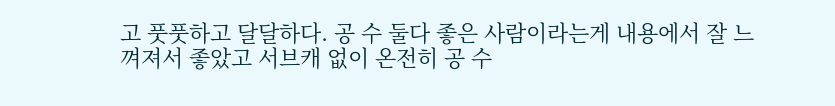고 풋풋하고 달달하다. 공 수 둘다 좋은 사람이라는게 내용에서 잘 느껴져서 좋았고 서브캐 없이 온전히 공 수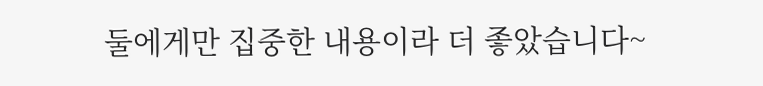둘에게만 집중한 내용이라 더 좋았습니다~